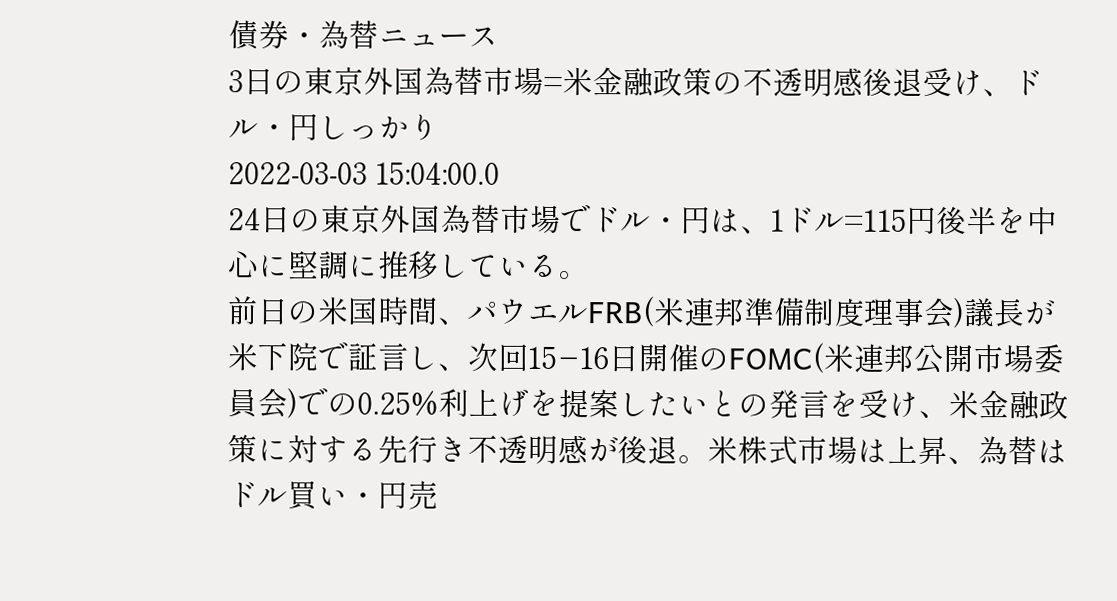債券・為替ニュース
3日の東京外国為替市場=米金融政策の不透明感後退受け、ドル・円しっかり
2022-03-03 15:04:00.0
24日の東京外国為替市場でドル・円は、1ドル=115円後半を中心に堅調に推移している。
前日の米国時間、パウエルFRB(米連邦準備制度理事会)議長が米下院で証言し、次回15−16日開催のFOMC(米連邦公開市場委員会)での0.25%利上げを提案したいとの発言を受け、米金融政策に対する先行き不透明感が後退。米株式市場は上昇、為替はドル買い・円売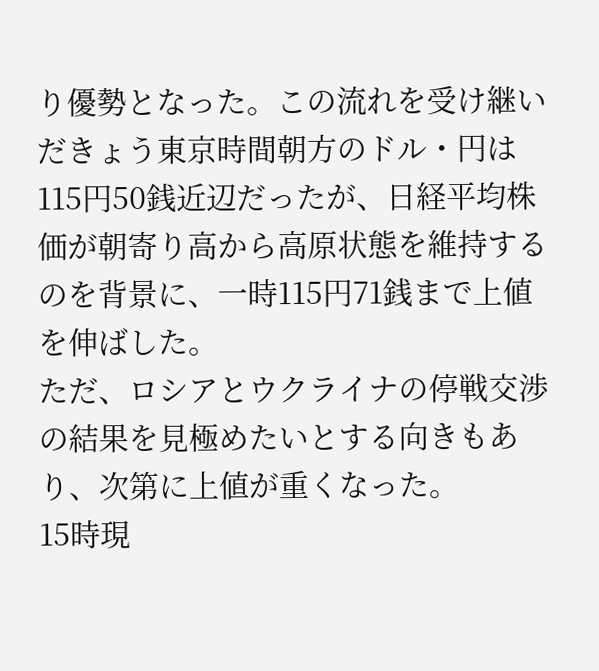り優勢となった。この流れを受け継いだきょう東京時間朝方のドル・円は115円50銭近辺だったが、日経平均株価が朝寄り高から高原状態を維持するのを背景に、一時115円71銭まで上値を伸ばした。
ただ、ロシアとウクライナの停戦交渉の結果を見極めたいとする向きもあり、次第に上値が重くなった。
15時現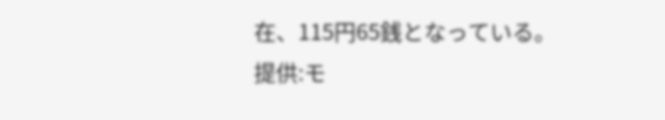在、115円65銭となっている。
提供:モ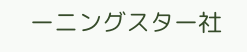ーニングスター社